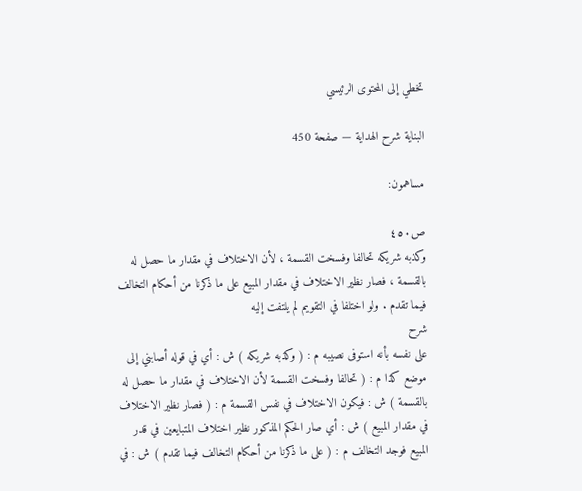تخطي إلى المحتوى الرئيسي

البناية شرح الهداية — صفحة 450

مساهمون:

ص٤٥٠
وكذبه شريكه تحالفا وفسخت القسمة ، لأن الاختلاف في مقدار ما حصل له بالقسمة ، فصار نظير الاختلاف في مقدار المبيع على ما ذكرنا من أحكام التخالف فيما تقدم . ولو اختلفا في التقويم لم يلتفت إليه
شرح
على نفسه بأنه استوفى نصيبه م : ( وكذبه شريكه ) ش : أي في قوله أصابني إلى موضع كذا م : ( تحالفا وفسخت القسمة لأن الاختلاف في مقدار ما حصل له بالقسمة ) ش : فيكون الاختلاف في نفس القسمة م : ( فصار نظير الاختلاف في مقدار المبيع ) ش : أي صار الحكم المذكور نظير اختلاف المتبايعين في قدر المبيع فوجد التخالف م : ( على ما ذكرنا من أحكام التخالف فيما تقدم ) ش : في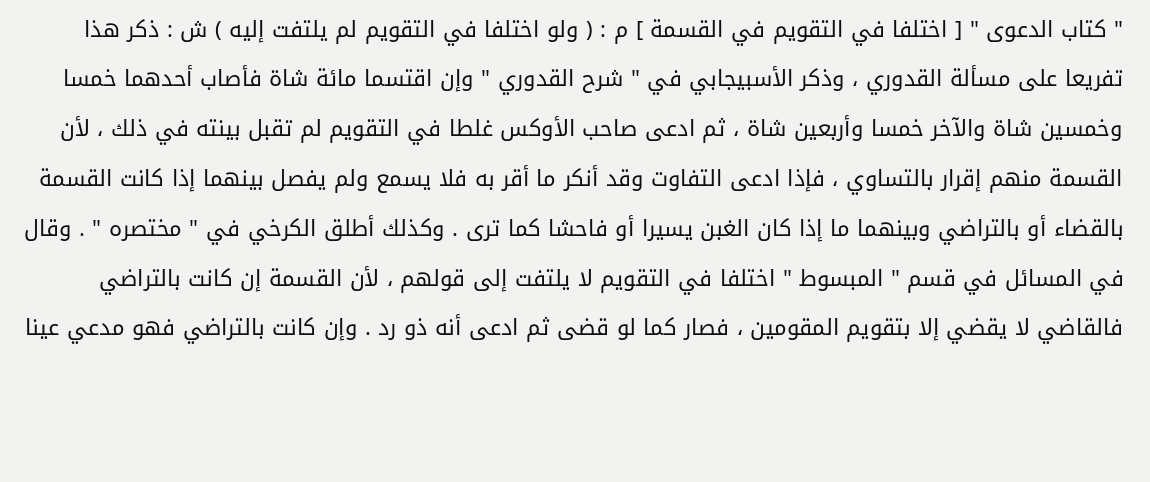" كتاب الدعوى " [ اختلفا في التقويم في القسمة ] م : ( ولو اختلفا في التقويم لم يلتفت إليه ) ش : ذكر هذا تفريعا على مسألة القدوري ، وذكر الأسبيجابي في " شرح القدوري " وإن اقتسما مائة شاة فأصاب أحدهما خمسا وخمسين شاة والآخر خمسا وأربعين شاة ، ثم ادعى صاحب الأوكس غلطا في التقويم لم تقبل بينته في ذلك ، لأن القسمة منهم إقرار بالتساوي ، فإذا ادعى التفاوت وقد أنكر ما أقر به فلا يسمع ولم يفصل بينهما إذا كانت القسمة بالقضاء أو بالتراضي وبينهما ما إذا كان الغبن يسيرا أو فاحشا كما ترى . وكذلك أطلق الكرخي في " مختصره " . وقال في المسائل في قسم " المبسوط " اختلفا في التقويم لا يلتفت إلى قولهم ، لأن القسمة إن كانت بالتراضي فالقاضي لا يقضي إلا بتقويم المقومين ، فصار كما لو قضى ثم ادعى أنه ذو رد . وإن كانت بالتراضي فهو مدعي عينا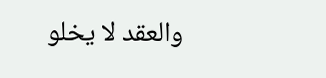والعقد لا يخلو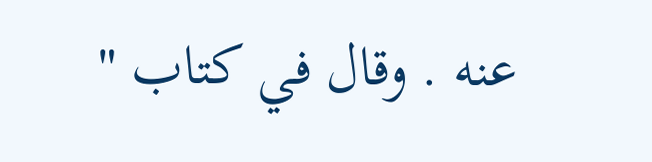عنه . وقال في كتاب "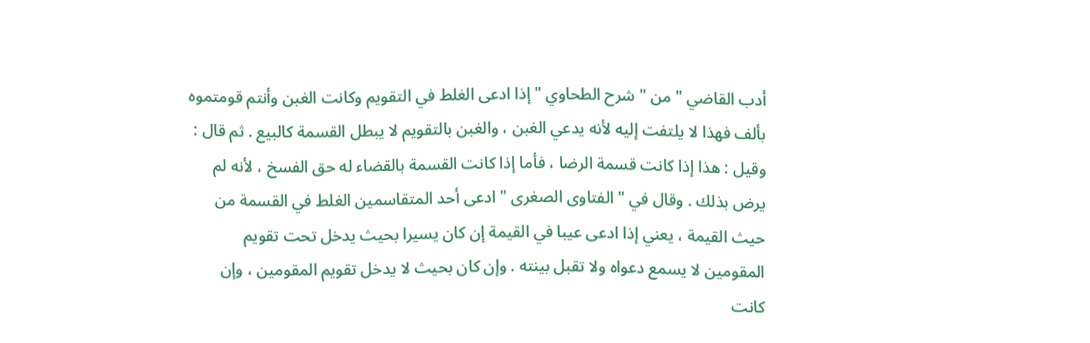أدب القاضي " من " شرح الطحاوي " إذا ادعى الغلط في التقويم وكانت الغبن وأنتم قومتموه بألف فهذا لا يلتفت إليه لأنه يدعي الغبن ، والغبن بالتقويم لا يبطل القسمة كالبيع . ثم قال : وقيل : هذا إذا كانت قسمة الرضا ، فأما إذا كانت القسمة بالقضاء له حق الفسخ ، لأنه لم يرض بذلك . وقال في " الفتاوى الصغرى " ادعى أحد المتقاسمين الغلط في القسمة من حيث القيمة ، يعني إذا ادعى عيبا في القيمة إن كان يسيرا بحيث يدخل تحت تقويم المقومين لا يسمع دعواه ولا تقبل بينته . وإن كان بحيث لا يدخل تقويم المقومين ، وإن كانت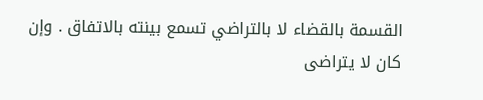القسمة بالقضاء لا بالتراضي تسمع بينته بالاتفاق . وإن كان لا يتراضى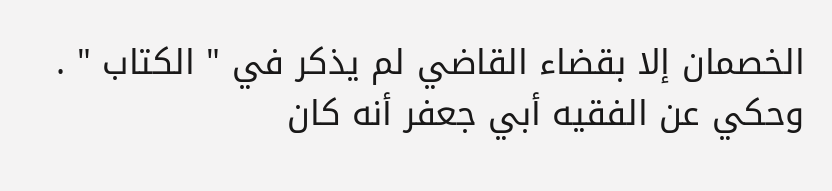الخصمان إلا بقضاء القاضي لم يذكر في " الكتاب " . وحكي عن الفقيه أبي جعفر أنه كان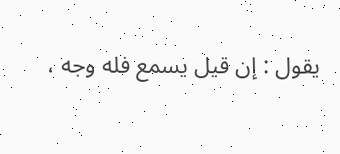يقول : إن قيل يسمع فله وجه ،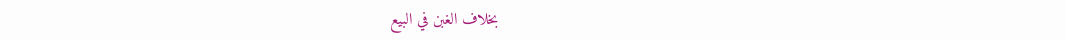بخلاف الغبن في البيع